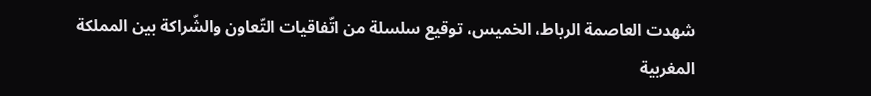شهدت العاصمة الرباط، الخميس، توقيع سلسلة من اتّفاقيات التّعاون والشّراكة بين المملكة المغربية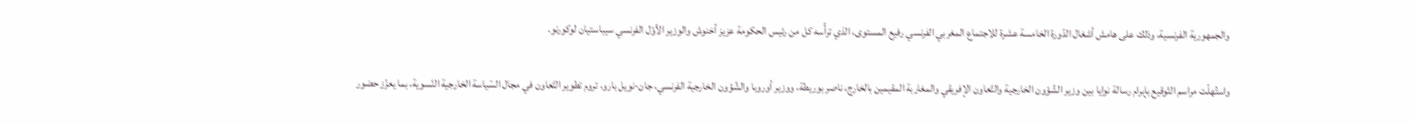والجمهورية الفرنسية، وذلك على هامش أشغال الدّورة الخامسة عشرة للاجتماع المغربي الفرنسي رفيع المستوى، الذي ترأّسه كل من رئيس الحكومة عزيز أخنوش والوزير الأوّل الفرنسي سيباستيان لوكورنو.

واستُهلّت مراسم التّوقيع بإبرام رسالة نوايا بين وزير الشّؤون الخارجية والتّعاون الإفريقي والمغاربة المقيمين بالخارج، ناصر بوريطة، ووزير أوروبا والشّؤون الخارجية الفرنسي، جان-نويل بارو، تروم تطوير التّعاون في مجال السّياسة الخارجية النّسوية، بما يعزّز حضور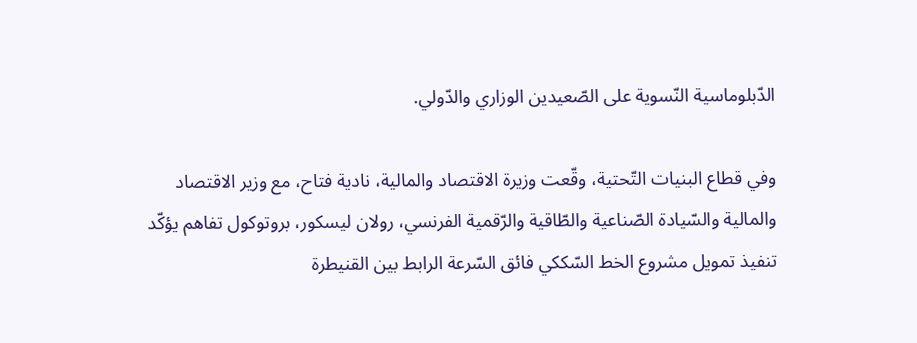الدّبلوماسية النّسوية على الصّعيدين الوزاري والدّولي.

وفي قطاع البنيات التّحتية، وقّعت وزيرة الاقتصاد والمالية، نادية فتاح، مع وزير الاقتصاد والمالية والسّيادة الصّناعية والطّاقية والرّقمية الفرنسي، رولان ليسكور، بروتوكول تفاهم يؤكّد تنفيذ تمويل مشروع الخط السّككي فائق السّرعة الرابط بين القنيطرة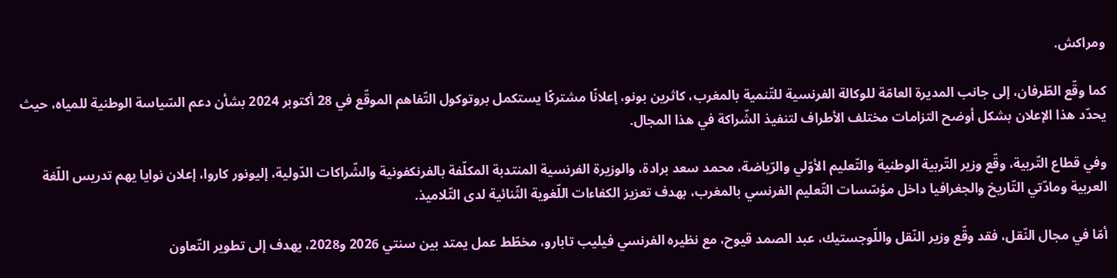ومراكش.

كما وقّع الطّرفان، إلى جانب المديرة العامّة للوكالة الفرنسية للتّنمية بالمغرب، كاثرين بونو، إعلانًا مشتركًا يستكمل بروتوكول التّفاهم الموقّع في 28 أكتوبر 2024 بشأن دعم السّياسة الوطنية للمياه، حيث يحدّد هذا الإعلان بشكل أوضح التزامات مختلف الأطراف لتنفيذ الشّراكة في هذا المجال.

وفي قطاع التّربية، وقّع وزير التّربية الوطنية والتّعليم الأوّلي والرّياضة، محمد سعد برادة، والوزيرة الفرنسية المنتدبة المكلّفة بالفرنكفونية والشّراكات الدّولية، إليونور كاروا، إعلان نوايا يهم تدريس اللّغة العربية ومادّتي التّاريخ والجغرافيا داخل مؤسّسات التّعليم الفرنسي بالمغرب، بهدف تعزيز الكفاءات اللّغوية الثّنائية لدى التّلاميذ.

أمّا في مجال النّقل، فقد وقّع وزير النّقل واللّوجستيك، عبد الصمد قيوح، مع نظيره الفرنسي فيليب تابارو، مخطّط عمل يمتد بين سنتي 2026 و2028، يهدف إلى تطوير التّعاون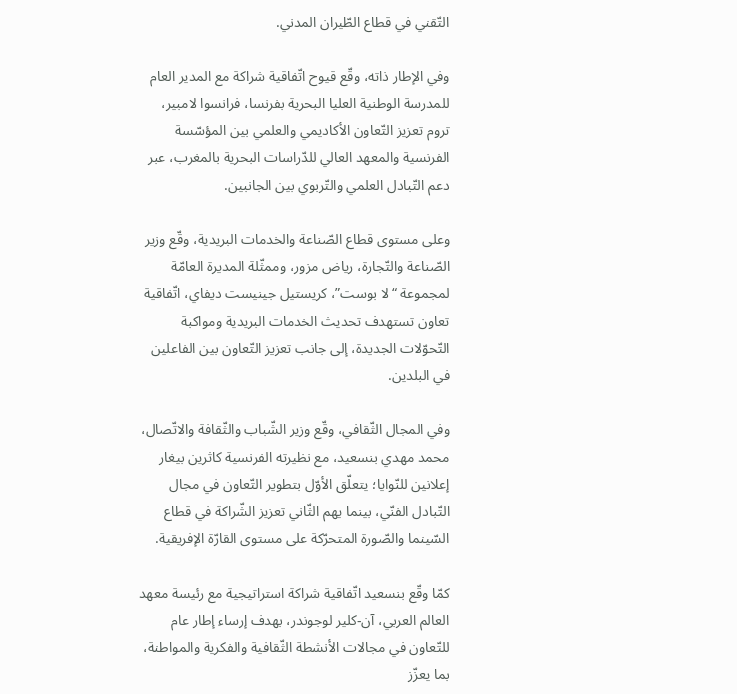التّقني في قطاع الطّيران المدني.

وفي الإطار ذاته، وقّع قيوح اتّفاقية شراكة مع المدير العام للمدرسة الوطنية العليا البحرية بفرنسا، فرانسوا لامبير، تروم تعزيز التّعاون الأكاديمي والعلمي بين المؤسّسة الفرنسية والمعهد العالي للدّراسات البحرية بالمغرب، عبر دعم التّبادل العلمي والتّربوي بين الجانبين.

وعلى مستوى قطاع الصّناعة والخدمات البريدية، وقّع وزير الصّناعة والتّجارة، رياض مزور، وممثّلة المديرة العامّة لمجموعة “لا بوست”، كريستيل جينيست ديفاي، اتّفاقية تعاون تستهدف تحديث الخدمات البريدية ومواكبة التّحوّلات الجديدة، إلى جانب تعزيز التّعاون بين الفاعلين في البلدين.

وفي المجال الثّقافي، وقّع وزير الشّباب والثّقافة والاتّصال، محمد مهدي بنسعيد، مع نظيرته الفرنسية كاثرين بيغار إعلانين للنّوايا؛ يتعلّق الأوّل بتطوير التّعاون في مجال التّبادل الفنّي، بينما يهم الثّاني تعزيز الشّراكة في قطاع السّينما والصّورة المتحرّكة على مستوى القارّة الإفريقية.

كمّا وقّع بنسعيد اتّفاقية شراكة استراتيجية مع رئيسة معهد العالم العربي، آن-كلير لوجوندر، بهدف إرساء إطار عام للتّعاون في مجالات الأنشطة الثّقافية والفكرية والمواطنة، بما يعزّز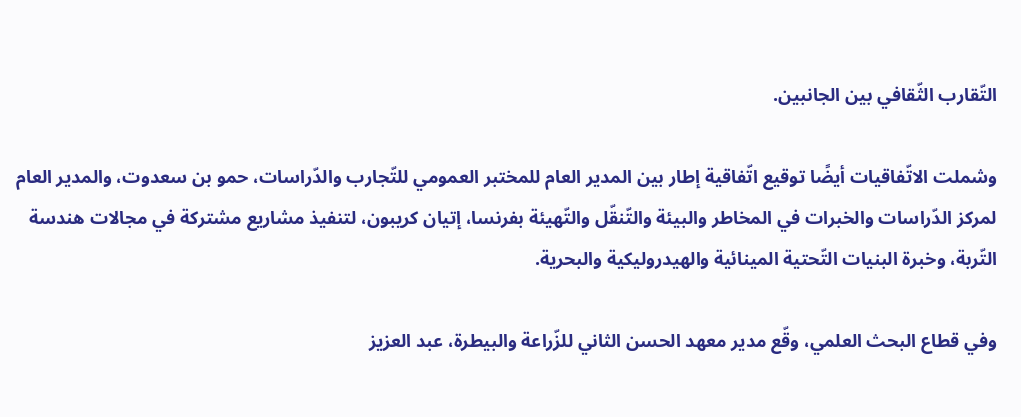التّقارب الثّقافي بين الجانبين.

وشملت الاتّفاقيات أيضًا توقيع اتّفاقية إطار بين المدير العام للمختبر العمومي للتّجارب والدّراسات، حمو بن سعدوت، والمدير العام لمركز الدّراسات والخبرات في المخاطر والبيئة والتّنقّل والتّهيئة بفرنسا، إتيان كريبون، لتنفيذ مشاريع مشتركة في مجالات هندسة التّربة، وخبرة البنيات التّحتية المينائية والهيدروليكية والبحرية.

وفي قطاع البحث العلمي، وقّع مدير معهد الحسن الثاني للزّراعة والبيطرة، عبد العزيز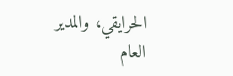الحرايقي، والمدير العام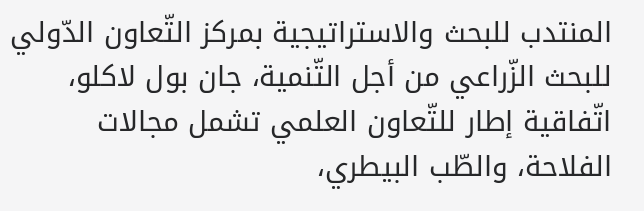المنتدب للبحث والاستراتيجية بمركز التّعاون الدّولي للبحث الزّراعي من أجل التّنمية، جان بول لاكلو، اتّفاقية إطار للتّعاون العلمي تشمل مجالات الفلاحة، والطّب البيطري،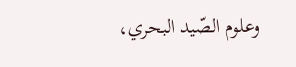وعلوم الصّيد البحري،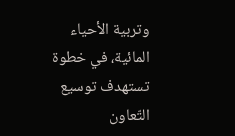وتربية الأحياء المائية، في خطوة تستهدف توسيع التّعاون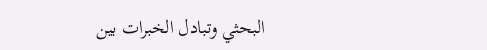البحثي وتبادل الخبرات بين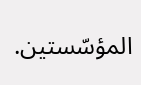المؤسّستين.